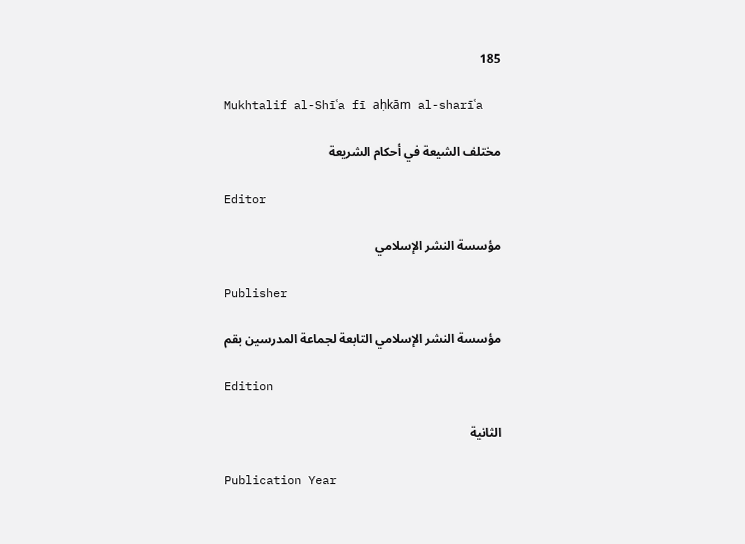185

Mukhtalif al-Shīʿa fī aḥkām al-sharīʿa

مختلف الشيعة في أحكام الشريعة

Editor

مؤسسة النشر الإسلامي

Publisher

مؤسسة النشر الإسلامي التابعة لجماعة المدرسين بقم

Edition

الثانية

Publication Year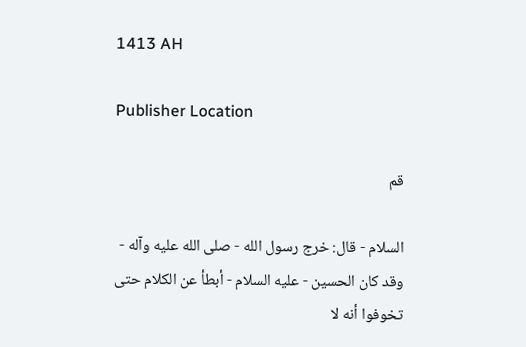1413 AH

Publisher Location

قم

السلام - قال: خرج رسول الله - صلى الله عليه وآله - وقد كان الحسين - عليه السلام - أبطأ عن الكلام حتى تخوفوا أنه لا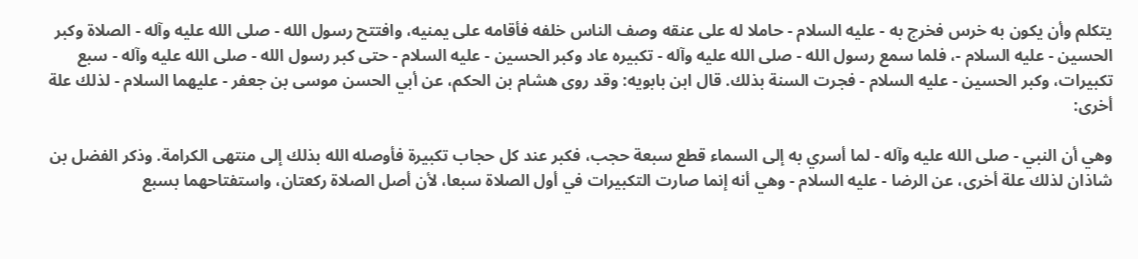يتكلم وأن يكون به خرس فخرج به - عليه السلام - حاملا له على عنقه وصف الناس خلفه فأقامه على يمنيه، وافتتح رسول الله - صلى الله عليه وآله - الصلاة وكبر الحسين - عليه السلام -، فلما سمع رسول الله - صلى الله عليه وآله - تكبيره عاد وكبر الحسين - عليه السلام - حتى كبر رسول الله - صلى الله عليه وآله - سبع تكبيرات، وكبر الحسين - عليه السلام - فجرت السنة بذلك. قال ابن بابويه: وقد روى هشام بن الحكم، عن أبي الحسن موسى بن جعفر - عليهما السلام - لذلك علة أخرى:

وهي أن النبي - صلى الله عليه وآله - لما أسري به إلى السماء قطع سبعة حجب، فكبر عند كل حجاب تكبيرة فأوصله الله بذلك إلى منتهى الكرامة. وذكر الفضل بن شاذان لذلك علة أخرى، عن الرضا - عليه السلام - وهي أنه إنما صارت التكبيرات في أول الصلاة سبعا، لأن أصل الصلاة ركعتان، واستفتاحهما بسبع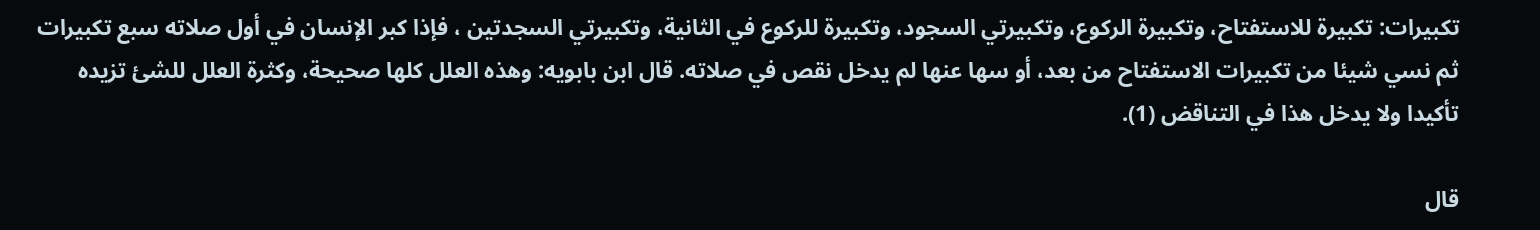تكبيرات: تكبيرة للاستفتاح، وتكبيرة الركوع، وتكبيرتي السجود، وتكبيرة للركوع في الثانية، وتكبيرتي السجدتين ، فإذا كبر الإنسان في أول صلاته سبع تكبيرات ثم نسي شيئا من تكبيرات الاستفتاح من بعد، أو سها عنها لم يدخل نقص في صلاته. قال ابن بابويه: وهذه العلل كلها صحيحة، وكثرة العلل للشئ تزيده تأكيدا ولا يدخل هذا في التناقض (1).

قال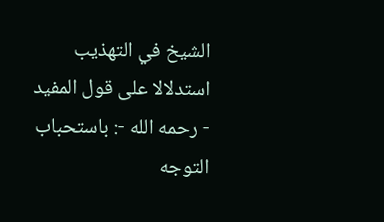الشيخ في التهذيب استدلالا على قول المفيد - رحمه الله -: باستحباب التوجه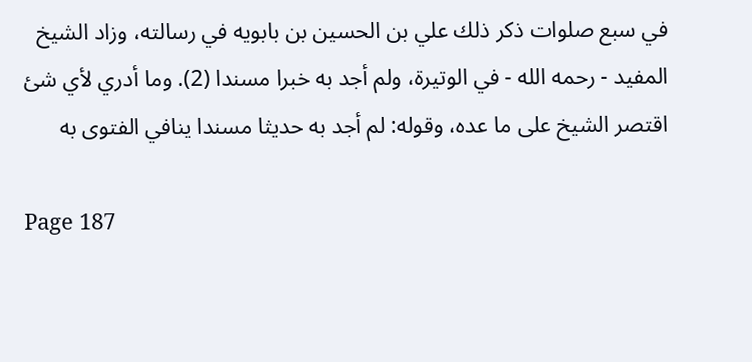في سبع صلوات ذكر ذلك علي بن الحسين بن بابويه في رسالته، وزاد الشيخ المفيد - رحمه الله - في الوتيرة، ولم أجد به خبرا مسندا (2). وما أدري لأي شئ اقتصر الشيخ على ما عده، وقوله: لم أجد به حديثا مسندا ينافي الفتوى به

Page 187